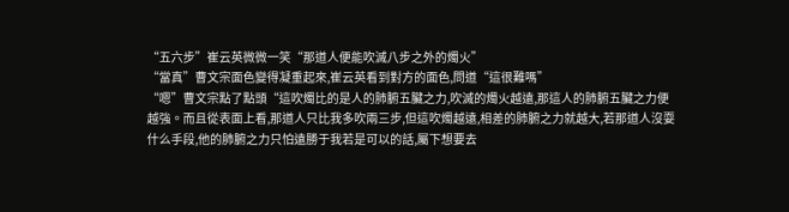“五六步”崔云英微微一笑“那道人便能吹滅八步之外的燭火”
“當真”曹文宗面色變得凝重起來,崔云英看到對方的面色,問道“這很難嗎”
“嗯”曹文宗點了點頭“這吹燭比的是人的肺腑五臟之力,吹滅的燭火越遠,那這人的肺腑五臟之力便越強。而且從表面上看,那道人只比我多吹兩三步,但這吹燭越遠,相差的肺腑之力就越大,若那道人沒耍什么手段,他的肺腑之力只怕遠勝于我若是可以的話,屬下想要去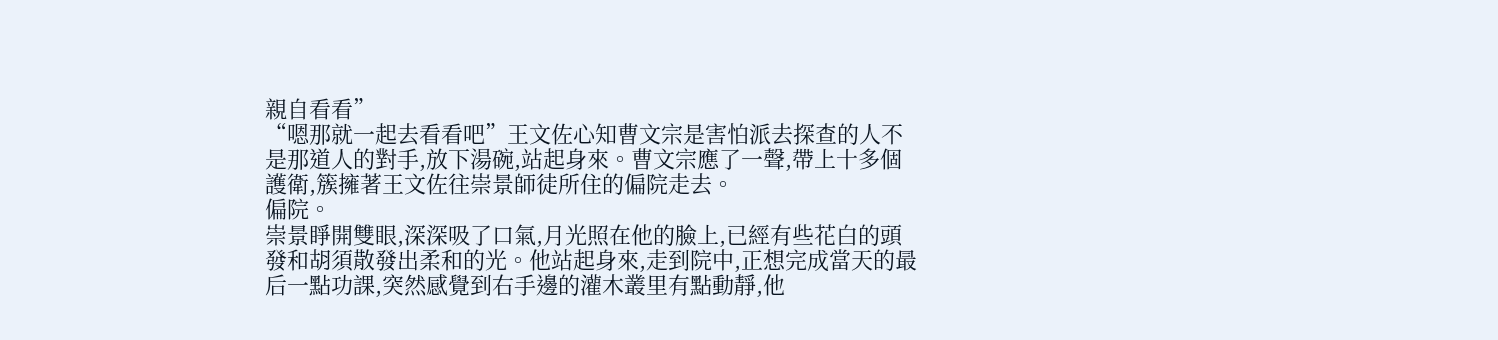親自看看”
“嗯那就一起去看看吧”王文佐心知曹文宗是害怕派去探查的人不是那道人的對手,放下湯碗,站起身來。曹文宗應了一聲,帶上十多個護衛,簇擁著王文佐往崇景師徒所住的偏院走去。
偏院。
崇景睜開雙眼,深深吸了口氣,月光照在他的臉上,已經有些花白的頭發和胡須散發出柔和的光。他站起身來,走到院中,正想完成當天的最后一點功課,突然感覺到右手邊的灌木叢里有點動靜,他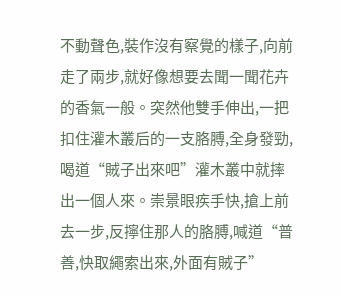不動聲色,裝作沒有察覺的樣子,向前走了兩步,就好像想要去聞一聞花卉的香氣一般。突然他雙手伸出,一把扣住灌木叢后的一支胳膊,全身發勁,喝道“賊子出來吧”灌木叢中就摔出一個人來。崇景眼疾手快,搶上前去一步,反擰住那人的胳膊,喊道“普善,快取繩索出來,外面有賊子”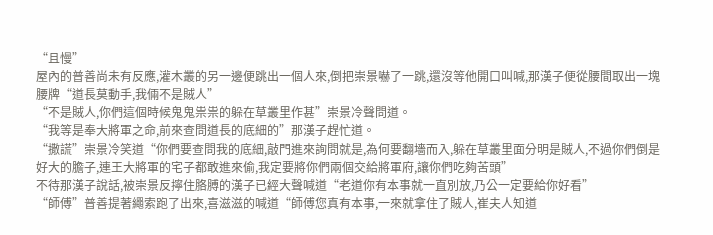“且慢”
屋內的普善尚未有反應,灌木叢的另一邊便跳出一個人來,倒把崇景嚇了一跳,還沒等他開口叫喊,那漢子便從腰間取出一塊腰牌“道長莫動手,我倆不是賊人”
“不是賊人,你們這個時候鬼鬼祟祟的躲在草叢里作甚”崇景冷聲問道。
“我等是奉大將軍之命,前來查問道長的底細的”那漢子趕忙道。
“撒謊”崇景冷笑道“你們要查問我的底細,敲門進來詢問就是,為何要翻墻而入,躲在草叢里面分明是賊人,不過你們倒是好大的膽子,連王大將軍的宅子都敢進來偷,我定要將你們兩個交給將軍府,讓你們吃夠苦頭”
不待那漢子說話,被崇景反擰住胳膊的漢子已經大聲喊道“老道你有本事就一直別放,乃公一定要給你好看”
“師傅”普善提著繩索跑了出來,喜滋滋的喊道“師傅您真有本事,一來就拿住了賊人,崔夫人知道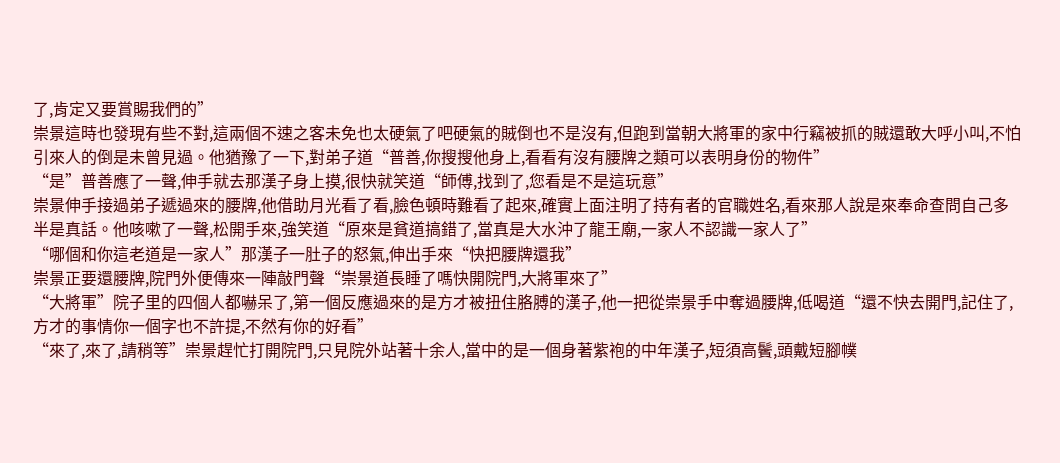了,肯定又要賞賜我們的”
崇景這時也發現有些不對,這兩個不速之客未免也太硬氣了吧硬氣的賊倒也不是沒有,但跑到當朝大將軍的家中行竊被抓的賊還敢大呼小叫,不怕引來人的倒是未曾見過。他猶豫了一下,對弟子道“普善,你搜搜他身上,看看有沒有腰牌之類可以表明身份的物件”
“是”普善應了一聲,伸手就去那漢子身上摸,很快就笑道“師傅,找到了,您看是不是這玩意”
崇景伸手接過弟子遞過來的腰牌,他借助月光看了看,臉色頓時難看了起來,確實上面注明了持有者的官職姓名,看來那人說是來奉命查問自己多半是真話。他咳嗽了一聲,松開手來,強笑道“原來是貧道搞錯了,當真是大水沖了龍王廟,一家人不認識一家人了”
“哪個和你這老道是一家人”那漢子一肚子的怒氣,伸出手來“快把腰牌還我”
崇景正要還腰牌,院門外便傳來一陣敲門聲“崇景道長睡了嗎快開院門,大將軍來了”
“大將軍”院子里的四個人都嚇呆了,第一個反應過來的是方才被扭住胳膊的漢子,他一把從崇景手中奪過腰牌,低喝道“還不快去開門,記住了,方才的事情你一個字也不許提,不然有你的好看”
“來了,來了,請稍等”崇景趕忙打開院門,只見院外站著十余人,當中的是一個身著紫袍的中年漢子,短須高鬢,頭戴短腳幞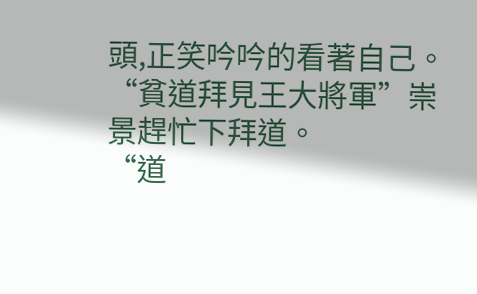頭,正笑吟吟的看著自己。
“貧道拜見王大將軍”崇景趕忙下拜道。
“道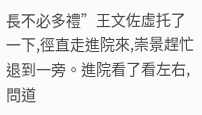長不必多禮”王文佐虛托了一下,徑直走進院來,崇景趕忙退到一旁。進院看了看左右,問道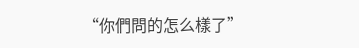“你們問的怎么樣了”